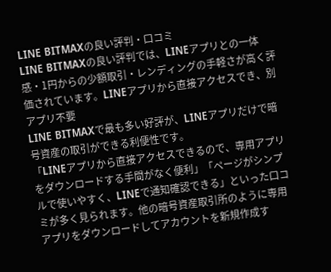LINE BITMAXの良い評判・口コミ
LINE BITMAXの良い評判では、LINEアプリとの一体感・1円からの少額取引・レンディングの手軽さが高く評価されています。LINEアプリから直接アクセスでき、別アプリ不要
LINE BITMAXで最も多い好評が、LINEアプリだけで暗号資産の取引ができる利便性です。
「LINEアプリから直接アクセスできるので、専用アプリをダウンロードする手間がなく便利」「ページがシンプルで使いやすく、LINEで通知確認できる」といった口コミが多く見られます。他の暗号資産取引所のように専用アプリをダウンロードしてアカウントを新規作成す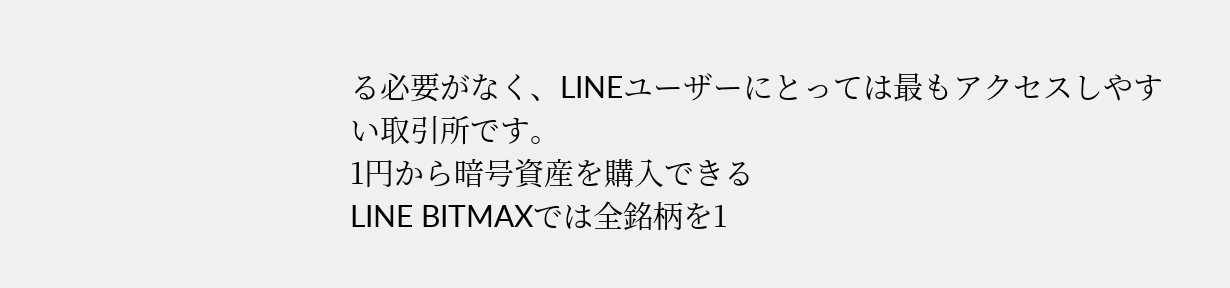る必要がなく、LINEユーザーにとっては最もアクセスしやすい取引所です。
1円から暗号資産を購入できる
LINE BITMAXでは全銘柄を1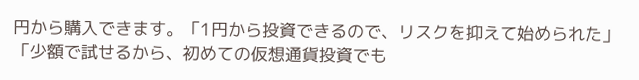円から購入できます。「1円から投資できるので、リスクを抑えて始められた」「少額で試せるから、初めての仮想通貨投資でも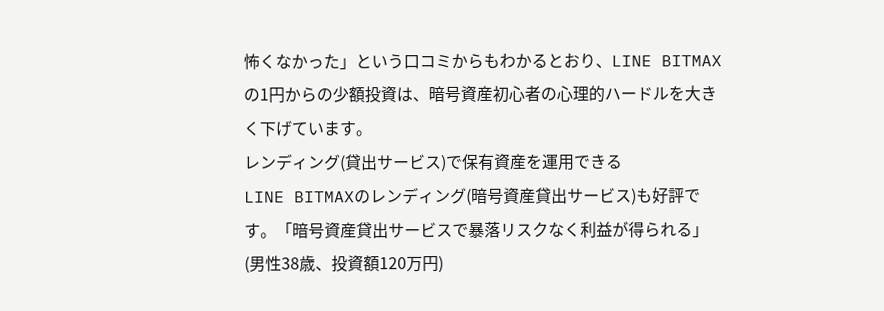怖くなかった」という口コミからもわかるとおり、LINE BITMAXの1円からの少額投資は、暗号資産初心者の心理的ハードルを大きく下げています。
レンディング(貸出サービス)で保有資産を運用できる
LINE BITMAXのレンディング(暗号資産貸出サービス)も好評です。「暗号資産貸出サービスで暴落リスクなく利益が得られる」(男性38歳、投資額120万円)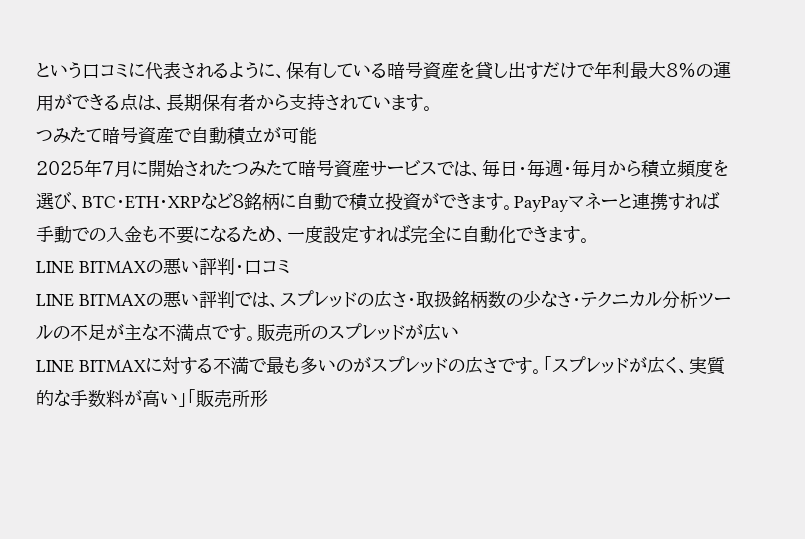という口コミに代表されるように、保有している暗号資産を貸し出すだけで年利最大8%の運用ができる点は、長期保有者から支持されています。
つみたて暗号資産で自動積立が可能
2025年7月に開始されたつみたて暗号資産サービスでは、毎日・毎週・毎月から積立頻度を選び、BTC・ETH・XRPなど8銘柄に自動で積立投資ができます。PayPayマネーと連携すれば手動での入金も不要になるため、一度設定すれば完全に自動化できます。
LINE BITMAXの悪い評判・口コミ
LINE BITMAXの悪い評判では、スプレッドの広さ・取扱銘柄数の少なさ・テクニカル分析ツールの不足が主な不満点です。販売所のスプレッドが広い
LINE BITMAXに対する不満で最も多いのがスプレッドの広さです。「スプレッドが広く、実質的な手数料が高い」「販売所形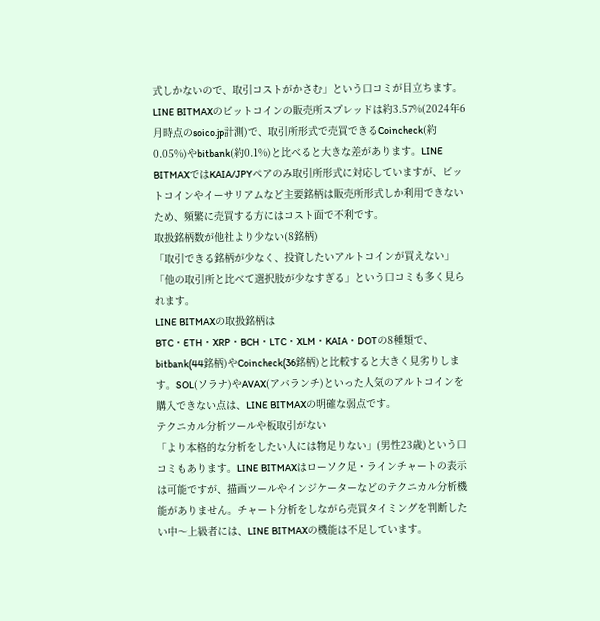式しかないので、取引コストがかさむ」という口コミが目立ちます。
LINE BITMAXのビットコインの販売所スプレッドは約3.57%(2024年6月時点のsoico.jp計測)で、取引所形式で売買できるCoincheck(約0.05%)やbitbank(約0.1%)と比べると大きな差があります。LINE BITMAXではKAIA/JPYペアのみ取引所形式に対応していますが、ビットコインやイーサリアムなど主要銘柄は販売所形式しか利用できないため、頻繁に売買する方にはコスト面で不利です。
取扱銘柄数が他社より少ない(8銘柄)
「取引できる銘柄が少なく、投資したいアルトコインが買えない」「他の取引所と比べて選択肢が少なすぎる」という口コミも多く見られます。
LINE BITMAXの取扱銘柄はBTC・ETH・XRP・BCH・LTC・XLM・KAIA・DOTの8種類で、bitbank(44銘柄)やCoincheck(36銘柄)と比較すると大きく見劣りします。SOL(ソラナ)やAVAX(アバランチ)といった人気のアルトコインを購入できない点は、LINE BITMAXの明確な弱点です。
テクニカル分析ツールや板取引がない
「より本格的な分析をしたい人には物足りない」(男性23歳)という口コミもあります。LINE BITMAXはローソク足・ラインチャートの表示は可能ですが、描画ツールやインジケーターなどのテクニカル分析機能がありません。チャート分析をしながら売買タイミングを判断したい中〜上級者には、LINE BITMAXの機能は不足しています。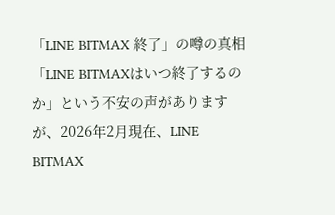「LINE BITMAX 終了」の噂の真相
「LINE BITMAXはいつ終了するのか」という不安の声がありますが、2026年2月現在、LINE BITMAX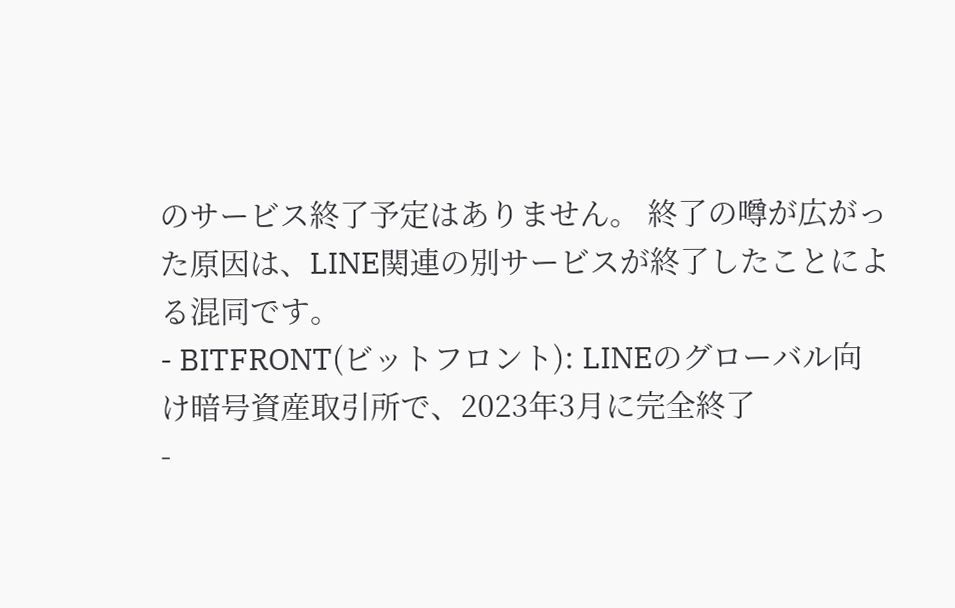のサービス終了予定はありません。 終了の噂が広がった原因は、LINE関連の別サービスが終了したことによる混同です。
- BITFRONT(ビットフロント): LINEのグローバル向け暗号資産取引所で、2023年3月に完全終了
-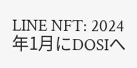LINE NFT: 2024年1月にDOSIへ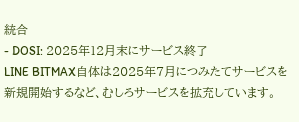統合
- DOSI: 2025年12月末にサービス終了
LINE BITMAX自体は2025年7月につみたてサービスを新規開始するなど、むしろサービスを拡充しています。